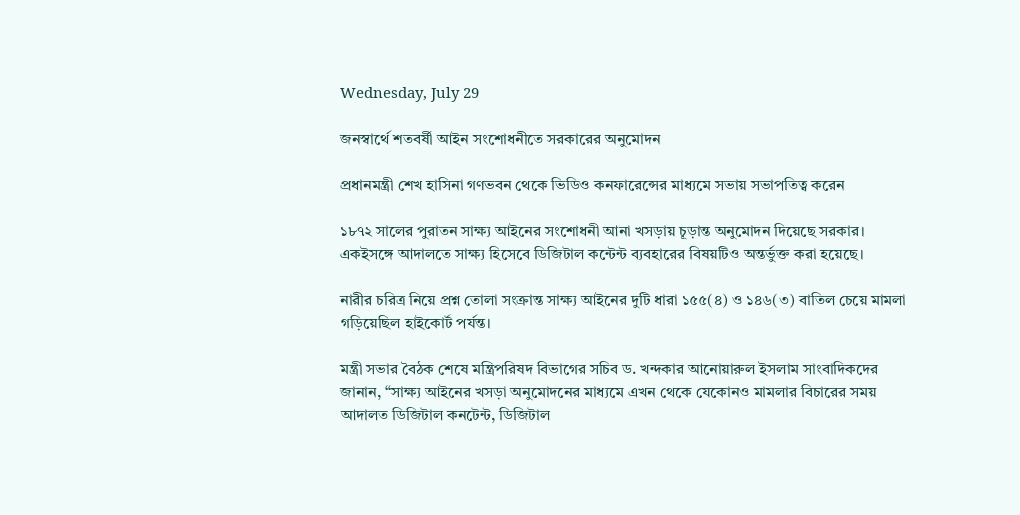Wednesday, July 29

জনস্বার্থে শতবর্ষী আইন সংশোধনীতে সরকারের অনুমোদন

প্রধানমন্ত্রী শেখ হাসিনা গণভবন থেকে ভিডিও কনফারেন্সের মাধ্যমে সভায় সভাপতিত্ব করেন

১৮৭২ সালের পুরাতন সাক্ষ্য আইনের সংশোধনী আনা খসড়ায় চূড়ান্ত অনুমোদন দিয়েছে সরকার। একইসঙ্গে আদালতে সাক্ষ্য হিসেবে ডিজিটাল কন্টেন্ট ব্যবহারের বিষয়টিও অন্তর্ভুক্ত করা হয়েছে।

নারীর চরিত্র নিয়ে প্রশ্ন তোলা সংক্রান্ত সাক্ষ্য আইনের দুটি ধারা ১৫৫(৪) ও ১৪৬(৩) বাতিল চেয়ে মামলা গড়িয়েছিল হাইকোর্ট পর্যন্ত।

মন্ত্রী সভার বৈঠক শেষে মন্ত্রিপরিষদ বিভাগের সচিব ড. খন্দকার আনোয়ারুল ইসলাম সাংবাদিকদের জানান, “সাক্ষ্য আইনের খসড়া অনুমোদনের মাধ্যমে এখন থেকে যেকোনও মামলার বিচারের সময় আদালত ডিজিটাল কনটেন্ট, ডিজিটাল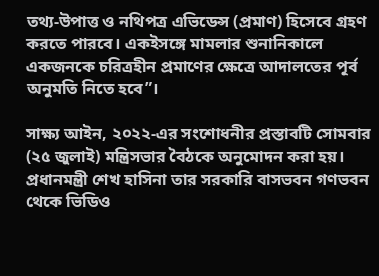তথ্য-উপাত্ত ও নথিপত্র এভিডেন্স (প্রমাণ) হিসেবে গ্রহণ করতে পারবে। একইসঙ্গে মামলার শুনানিকালে একজনকে চরিত্রহীন প্রমাণের ক্ষেত্রে আদালতের পূর্ব অনুমতি নিতে হবে”।

সাক্ষ্য আইন, ২০২২-এর সংশোধনীর প্রস্তাবটি সোমবার (২৫ জুলাই) মন্ত্রিসভার বৈঠকে অনুমোদন করা হয়। প্রধানমন্ত্রী শেখ হাসিনা তার সরকারি বাসভবন গণভবন থেকে ভিডিও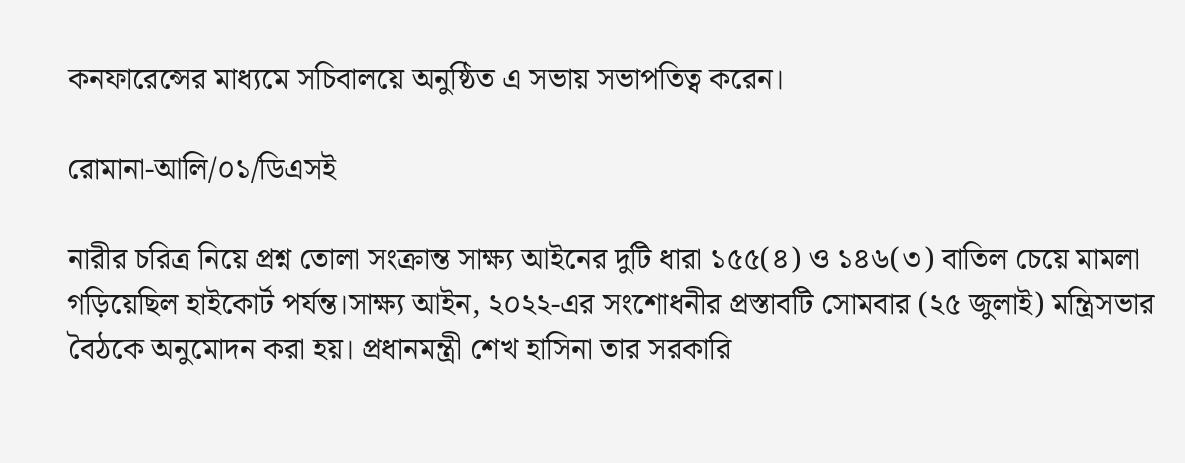কনফারেন্সের মাধ্যমে সচিবালয়ে অনুষ্ঠিত এ সভায় সভাপতিত্ব করেন।

রোমানা-আলি/০১/ডিএসই

নারীর চরিত্র নিয়ে প্রশ্ন তোলা সংক্রান্ত সাক্ষ্য আইনের দুটি ধারা ১৫৫(৪) ও ১৪৬(৩) বাতিল চেয়ে মামলা গড়িয়েছিল হাইকোর্ট পর্যন্ত।সাক্ষ্য আইন, ২০২২-এর সংশোধনীর প্রস্তাবটি সোমবার (২৫ জুলাই) মন্ত্রিসভার বৈঠকে অনুমোদন করা হয়। প্রধানমন্ত্রী শেখ হাসিনা তার সরকারি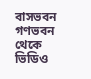বাসভবন গণভবন থেকে ভিডিও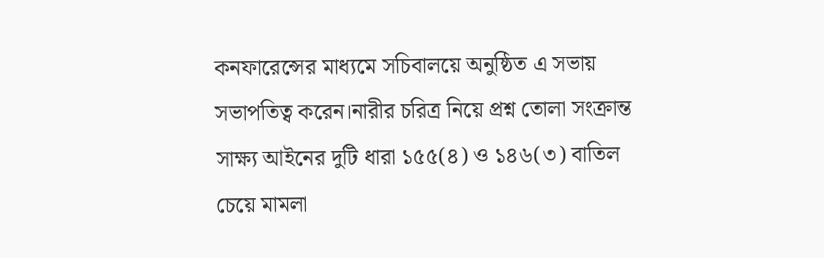কনফারেন্সের মাধ্যমে সচিবালয়ে অনুষ্ঠিত এ সভায় সভাপতিত্ব করেন।নারীর চরিত্র নিয়ে প্রশ্ন তোলা সংক্রান্ত সাক্ষ্য আইনের দুটি ধারা ১৫৫(৪) ও ১৪৬(৩) বাতিল চেয়ে মামলা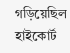গড়িয়েছিল হাইকোর্ট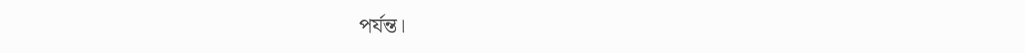পর্যন্ত।